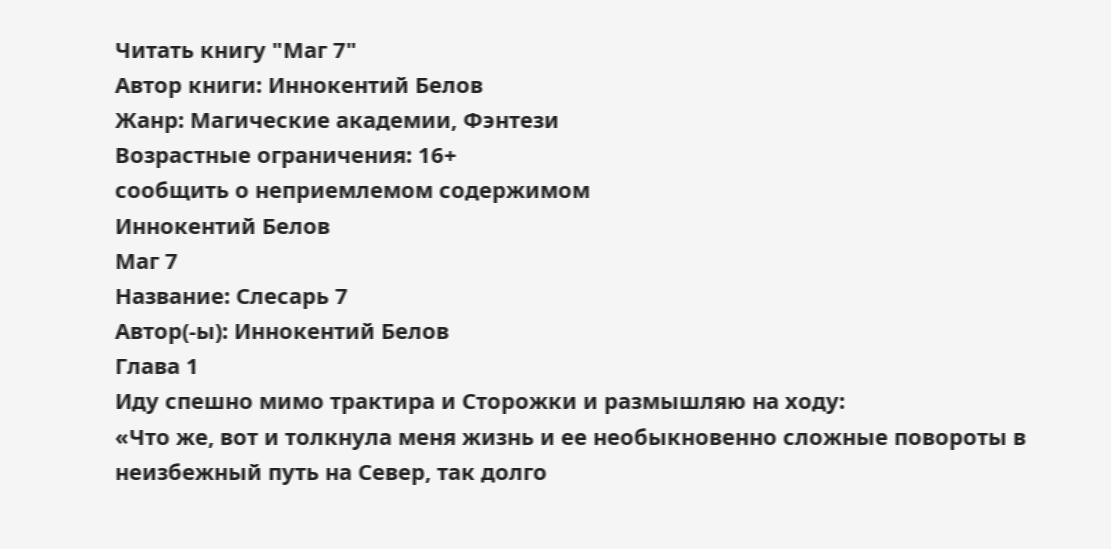Читать книгу "Маг 7"
Автор книги: Иннокентий Белов
Жанр: Магические академии, Фэнтези
Возрастные ограничения: 16+
сообщить о неприемлемом содержимом
Иннокентий Белов
Маг 7
Название: Слесарь 7
Автор(-ы): Иннокентий Белов
Глава 1
Иду спешно мимо трактира и Сторожки и размышляю на ходу:
«Что же, вот и толкнула меня жизнь и ее необыкновенно сложные повороты в неизбежный путь на Север, так долго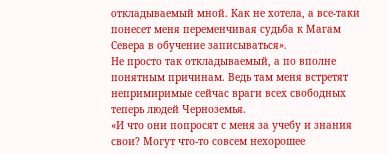откладываемый мной. Как не хотела, а все-таки понесет меня переменчивая судьба к Магам Севера в обучение записываться».
Не просто так откладываемый, а по вполне понятным причинам. Ведь там меня встретят непримиримые сейчас враги всех свободных теперь людей Черноземья.
«И что они попросят с меня за учебу и знания свои? Могут что-то совсем нехорошее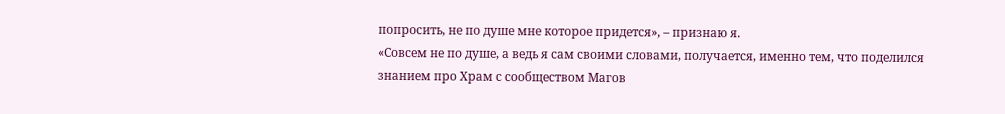попросить, не по душе мне которое придется», – признаю я.
«Совсем не по душе, а ведь я сам своими словами, получается, именно тем, что поделился знанием про Храм с сообществом Магов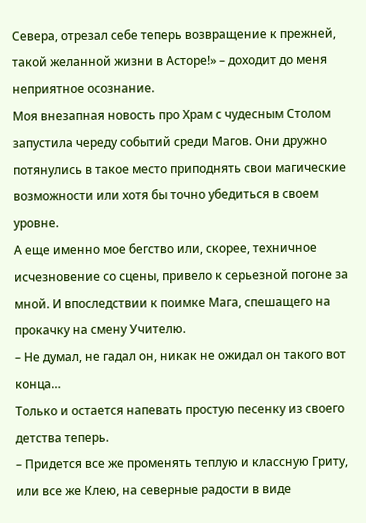Севера, отрезал себе теперь возвращение к прежней, такой желанной жизни в Асторе!» – доходит до меня неприятное осознание.
Моя внезапная новость про Храм с чудесным Столом запустила череду событий среди Магов. Они дружно потянулись в такое место приподнять свои магические возможности или хотя бы точно убедиться в своем уровне.
А еще именно мое бегство или, скорее, техничное исчезновение со сцены, привело к серьезной погоне за мной. И впоследствии к поимке Мага, спешащего на прокачку на смену Учителю.
– Не думал, не гадал он, никак не ожидал он такого вот конца…
Только и остается напевать простую песенку из своего детства теперь.
– Придется все же променять теплую и классную Гриту, или все же Клею, на северные радости в виде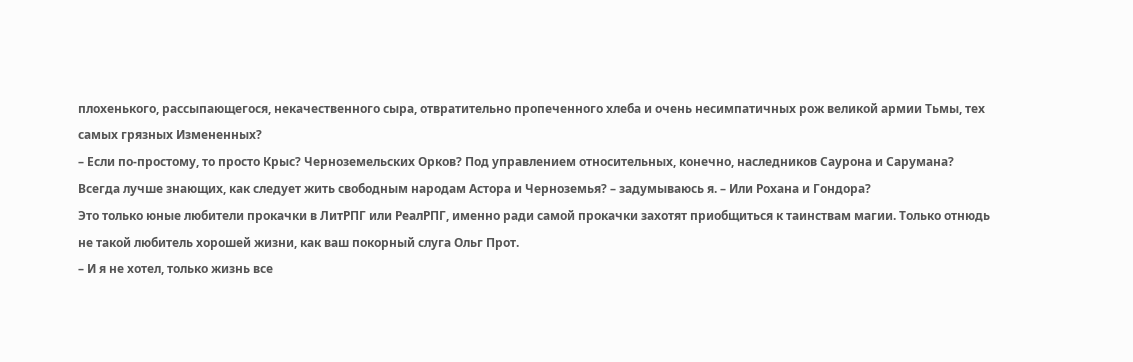плохенького, рассыпающегося, некачественного сыра, отвратительно пропеченного хлеба и очень несимпатичных рож великой армии Тьмы, тех самых грязных Измененных?
– Если по-простому, то просто Крыс? Черноземельских Орков? Под управлением относительных, конечно, наследников Саурона и Сарумана? Всегда лучше знающих, как следует жить свободным народам Астора и Черноземья? – задумываюсь я. – Или Рохана и Гондора?
Это только юные любители прокачки в ЛитРПГ или РеалРПГ, именно ради самой прокачки захотят приобщиться к таинствам магии. Только отнюдь не такой любитель хорошей жизни, как ваш покорный слуга Ольг Прот.
– И я не хотел, только жизнь все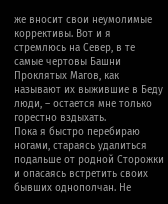же вносит свои неумолимые коррективы. Вот и я стремлюсь на Север, в те самые чертовы Башни Проклятых Магов, как называют их выжившие в Беду люди, – остается мне только горестно вздыхать.
Пока я быстро перебираю ногами, стараясь удалиться подальше от родной Сторожки и опасаясь встретить своих бывших однополчан. Не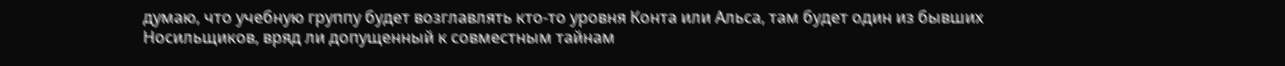думаю, что учебную группу будет возглавлять кто-то уровня Конта или Альса, там будет один из бывших Носильщиков, вряд ли допущенный к совместным тайнам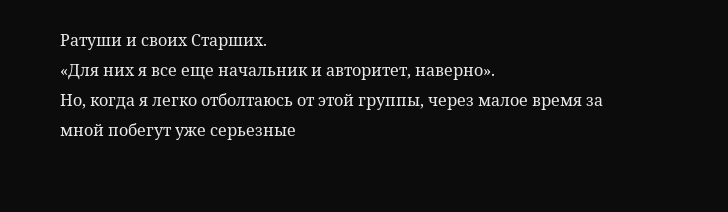Ратуши и своих Старших.
«Для них я все еще начальник и авторитет, наверно».
Но, когда я легко отболтаюсь от этой группы, через малое время за мной побегут уже серьезные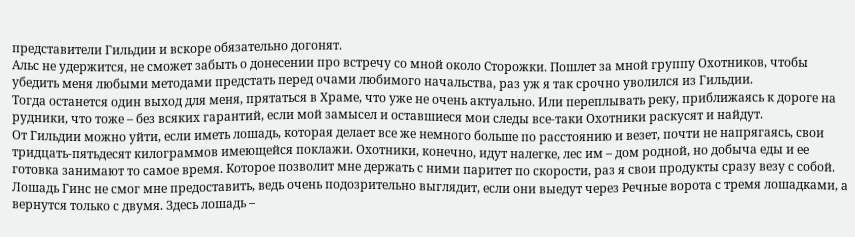представители Гильдии и вскоре обязательно догонят.
Альс не удержится, не сможет забыть о донесении про встречу со мной около Сторожки. Пошлет за мной группу Охотников, чтобы убедить меня любыми методами предстать перед очами любимого начальства, раз уж я так срочно уволился из Гильдии.
Тогда останется один выход для меня, прятаться в Храме, что уже не очень актуально. Или переплывать реку, приближаясь к дороге на рудники, что тоже – без всяких гарантий, если мой замысел и оставшиеся мои следы все-таки Охотники раскусят и найдут.
От Гильдии можно уйти, если иметь лошадь, которая делает все же немного больше по расстоянию и везет, почти не напрягаясь, свои тридцать-пятьдесят килограммов имеющейся поклажи. Охотники, конечно, идут налегке, лес им – дом родной, но добыча еды и ее готовка занимают то самое время. Которое позволит мне держать с ними паритет по скорости, раз я свои продукты сразу везу с собой.
Лошадь Гинс не смог мне предоставить, ведь очень подозрительно выглядит, если они выедут через Речные ворота с тремя лошадками, а вернутся только с двумя. Здесь лошадь –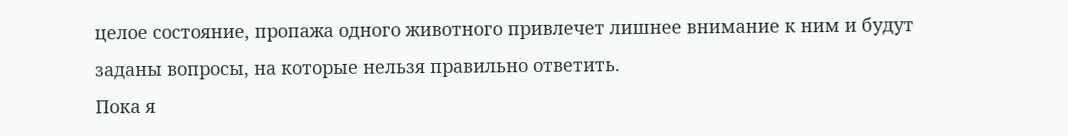целое состояние, пропажа одного животного привлечет лишнее внимание к ним и будут заданы вопросы, на которые нельзя правильно ответить.
Пока я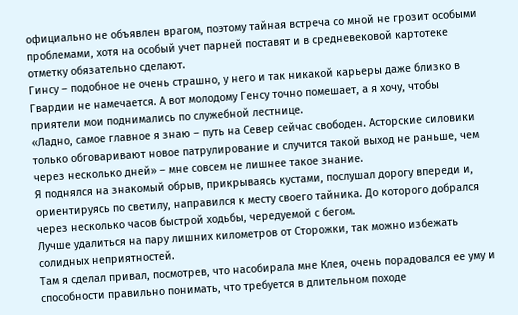официально не объявлен врагом, поэтому тайная встреча со мной не грозит особыми проблемами, хотя на особый учет парней поставят и в средневековой картотеке отметку обязательно сделают.
Гинсу – подобное не очень страшно, у него и так никакой карьеры даже близко в Гвардии не намечается. А вот молодому Генсу точно помешает, а я хочу, чтобы приятели мои поднимались по служебной лестнице.
«Ладно, самое главное я знаю – путь на Север сейчас свободен. Асторские силовики только обговаривают новое патрулирование и случится такой выход не раньше, чем через несколько дней» – мне совсем не лишнее такое знание.
Я поднялся на знакомый обрыв, прикрываясь кустами, послушал дорогу впереди и, ориентируясь по светилу, направился к месту своего тайника. До которого добрался через несколько часов быстрой ходьбы, чередуемой с бегом.
Лучше удалиться на пару лишних километров от Сторожки, так можно избежать солидных неприятностей.
Там я сделал привал, посмотрев, что насобирала мне Клея, очень порадовался ее уму и способности правильно понимать, что требуется в длительном походе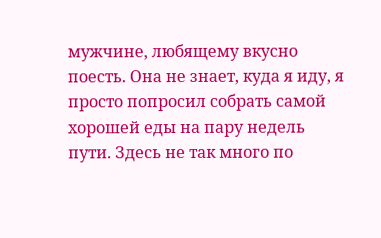мужчине, любящему вкусно поесть. Она не знает, куда я иду, я просто попросил собрать самой хорошей еды на пару недель пути. Здесь не так много по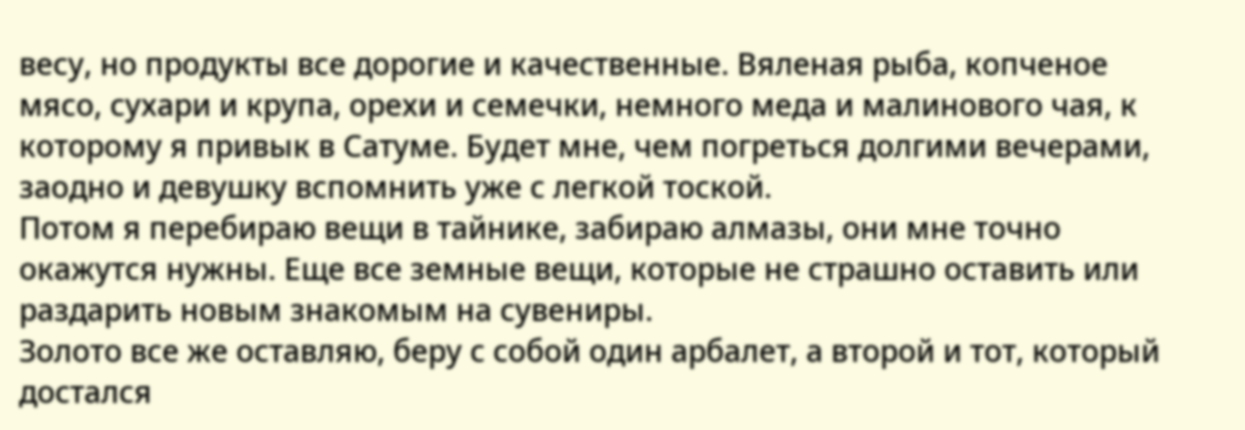весу, но продукты все дорогие и качественные. Вяленая рыба, копченое мясо, сухари и крупа, орехи и семечки, немного меда и малинового чая, к которому я привык в Сатуме. Будет мне, чем погреться долгими вечерами, заодно и девушку вспомнить уже с легкой тоской.
Потом я перебираю вещи в тайнике, забираю алмазы, они мне точно окажутся нужны. Еще все земные вещи, которые не страшно оставить или раздарить новым знакомым на сувениры.
Золото все же оставляю, беру с собой один арбалет, а второй и тот, который достался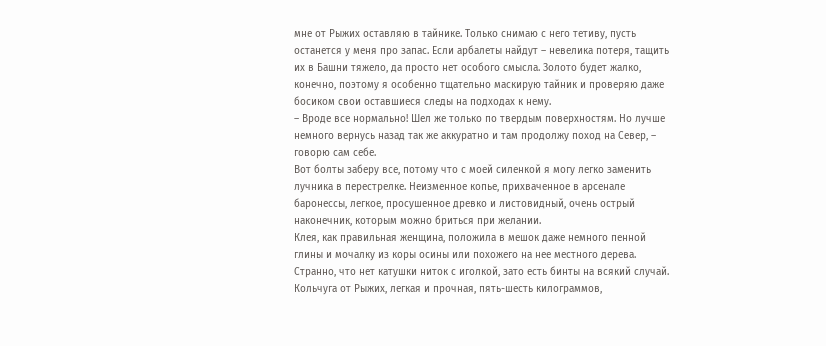мне от Рыжих оставляю в тайнике. Только снимаю с него тетиву, пусть останется у меня про запас. Если арбалеты найдут – невелика потеря, тащить их в Башни тяжело, да просто нет особого смысла. Золото будет жалко, конечно, поэтому я особенно тщательно маскирую тайник и проверяю даже босиком свои оставшиеся следы на подходах к нему.
– Вроде все нормально! Шел же только по твердым поверхностям. Но лучше немного вернусь назад так же аккуратно и там продолжу поход на Север, – говорю сам себе.
Вот болты заберу все, потому что с моей силенкой я могу легко заменить лучника в перестрелке. Неизменное копье, прихваченное в арсенале баронессы, легкое, просушенное древко и листовидный, очень острый наконечник, которым можно бриться при желании.
Клея, как правильная женщина, положила в мешок даже немного пенной глины и мочалку из коры осины или похожего на нее местного дерева.
Странно, что нет катушки ниток с иголкой, зато есть бинты на всякий случай.
Кольчуга от Рыжих, легкая и прочная, пять-шесть килограммов,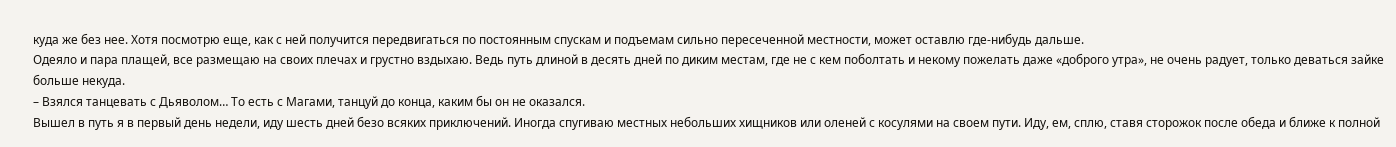куда же без нее. Хотя посмотрю еще, как с ней получится передвигаться по постоянным спускам и подъемам сильно пересеченной местности, может оставлю где-нибудь дальше.
Одеяло и пара плащей, все размещаю на своих плечах и грустно вздыхаю. Ведь путь длиной в десять дней по диким местам, где не с кем поболтать и некому пожелать даже «доброго утра», не очень радует, только деваться зайке больше некуда.
– Взялся танцевать с Дьяволом… То есть с Магами, танцуй до конца, каким бы он не оказался.
Вышел в путь я в первый день недели, иду шесть дней безо всяких приключений. Иногда спугиваю местных небольших хищников или оленей с косулями на своем пути. Иду, ем, сплю, ставя сторожок после обеда и ближе к полной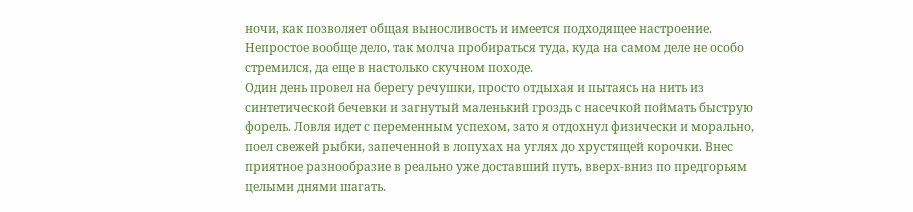ночи, как позволяет общая выносливость и имеется подходящее настроение.
Непростое вообще дело, так молча пробираться туда, куда на самом деле не особо стремился, да еще в настолько скучном походе.
Один день провел на берегу речушки, просто отдыхая и пытаясь на нить из синтетической бечевки и загнутый маленький гроздь с насечкой поймать быструю форель. Ловля идет с переменным успехом, зато я отдохнул физически и морально, поел свежей рыбки, запеченной в лопухах на углях до хрустящей корочки. Внес приятное разнообразие в реально уже доставший путь, вверх-вниз по предгорьям целыми днями шагать.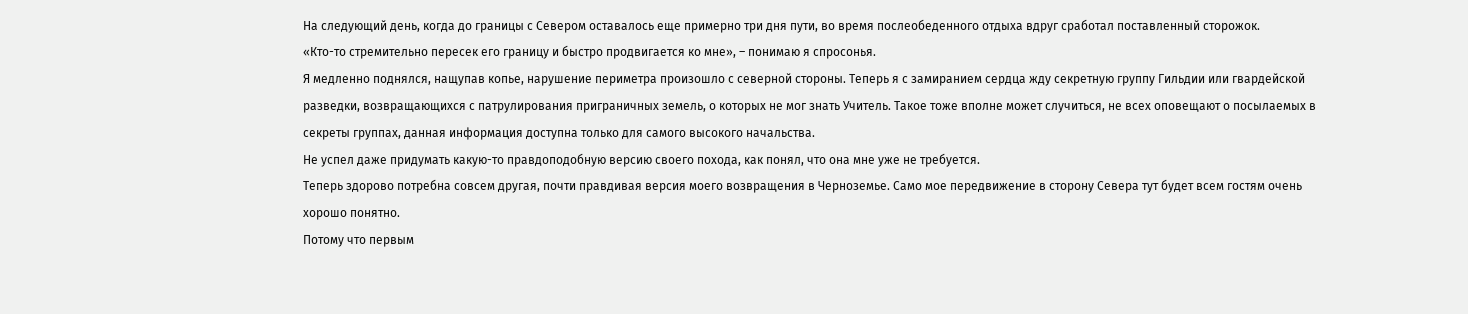На следующий день, когда до границы с Севером оставалось еще примерно три дня пути, во время послеобеденного отдыха вдруг сработал поставленный сторожок.
«Кто-то стремительно пересек его границу и быстро продвигается ко мне», – понимаю я спросонья.
Я медленно поднялся, нащупав копье, нарушение периметра произошло с северной стороны. Теперь я с замиранием сердца жду секретную группу Гильдии или гвардейской разведки, возвращающихся с патрулирования приграничных земель, о которых не мог знать Учитель. Такое тоже вполне может случиться, не всех оповещают о посылаемых в секреты группах, данная информация доступна только для самого высокого начальства.
Не успел даже придумать какую-то правдоподобную версию своего похода, как понял, что она мне уже не требуется.
Теперь здорово потребна совсем другая, почти правдивая версия моего возвращения в Черноземье. Само мое передвижение в сторону Севера тут будет всем гостям очень хорошо понятно.
Потому что первым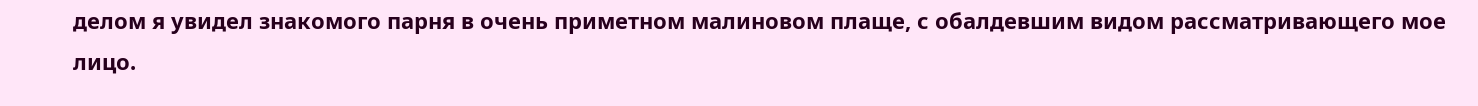делом я увидел знакомого парня в очень приметном малиновом плаще, с обалдевшим видом рассматривающего мое лицо.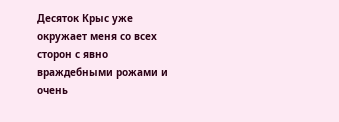Десяток Крыс уже окружает меня со всех сторон с явно враждебными рожами и очень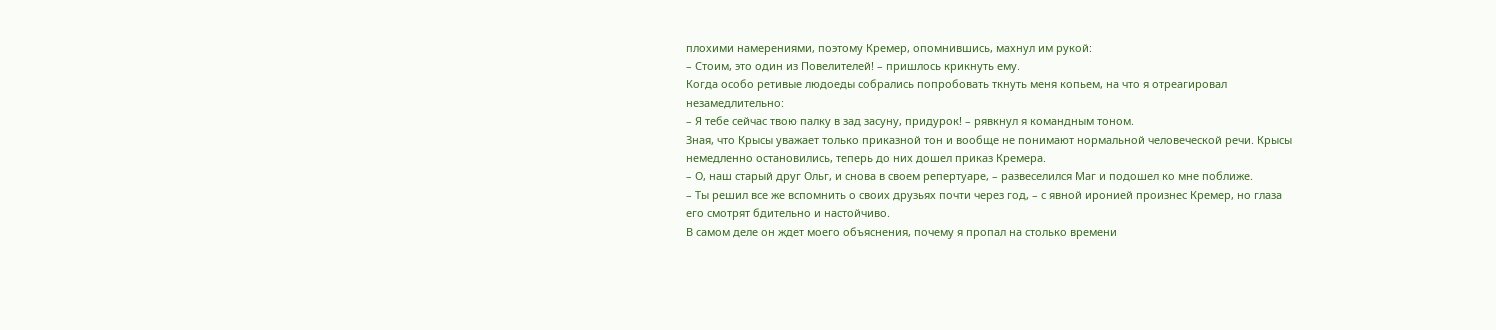плохими намерениями, поэтому Кремер, опомнившись, махнул им рукой:
– Стоим, это один из Повелителей! – пришлось крикнуть ему.
Когда особо ретивые людоеды собрались попробовать ткнуть меня копьем, на что я отреагировал незамедлительно:
– Я тебе сейчас твою палку в зад засуну, придурок! – рявкнул я командным тоном.
Зная, что Крысы уважает только приказной тон и вообще не понимают нормальной человеческой речи. Крысы немедленно остановились, теперь до них дошел приказ Кремера.
– О, наш старый друг Ольг, и снова в своем репертуаре, – развеселился Маг и подошел ко мне поближе.
– Ты решил все же вспомнить о своих друзьях почти через год, – с явной иронией произнес Кремер, но глаза его смотрят бдительно и настойчиво.
В самом деле он ждет моего объяснения, почему я пропал на столько времени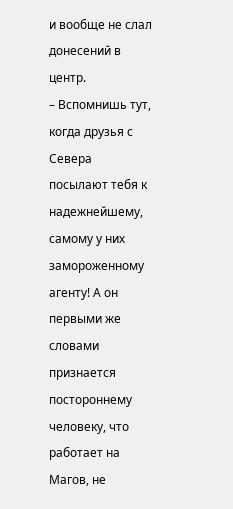и вообще не слал донесений в центр.
– Вспомнишь тут, когда друзья с Севера посылают тебя к надежнейшему, самому у них замороженному агенту! А он первыми же словами признается постороннему человеку, что работает на Магов, не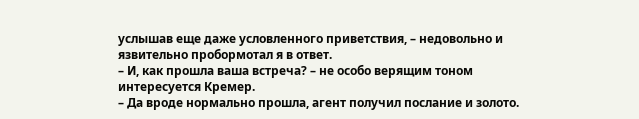услышав еще даже условленного приветствия, – недовольно и язвительно пробормотал я в ответ.
– И, как прошла ваша встреча? – не особо верящим тоном интересуется Кремер.
– Да вроде нормально прошла, агент получил послание и золото.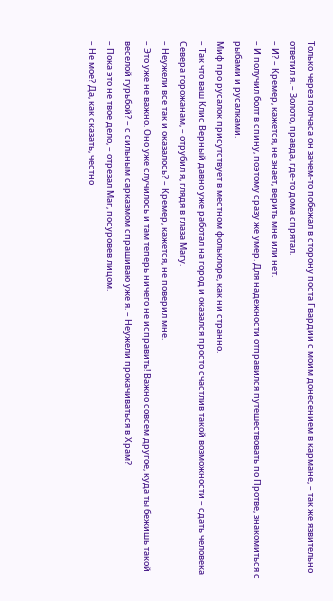Только через полчаса он зачем-то побежал в сторону поста Гвардии с моим донесением в кармане, – так же язвительно ответил я. – Золото, правда, где-то дома спрятал.
– И? – Кремер, кажется, не знает, верить мне или нет.
– И получил болт в спину, поэтому сразу же умер. Для надежности отправился путешествовать по Протве, знакомиться с рыбами и русалками.
Миф про русалок присутствует в местном фольклоре, как ни странно.
– Так что ваш Клис Верный давно уже работал на город и оказался просто счастлив такой возможности – сдать человека Севера горожанам, – отрубил я, глядя в глаза Магу.
– Неужели все так и оказалось? – Кремер, кажется, не поверил мне.
– Это уже не важно. Оно уже случилось и там теперь ничего не исправить! Важно совсем другое, куда ты бежишь такой веселой гурьбой? – с сильным сарказмом спрашиваю уже я. – Неужели прокачиваться в Храм?
– Пока это не твое дело, – отрезал Маг, посуровев лицом.
– Не мое? Да, как сказать, честно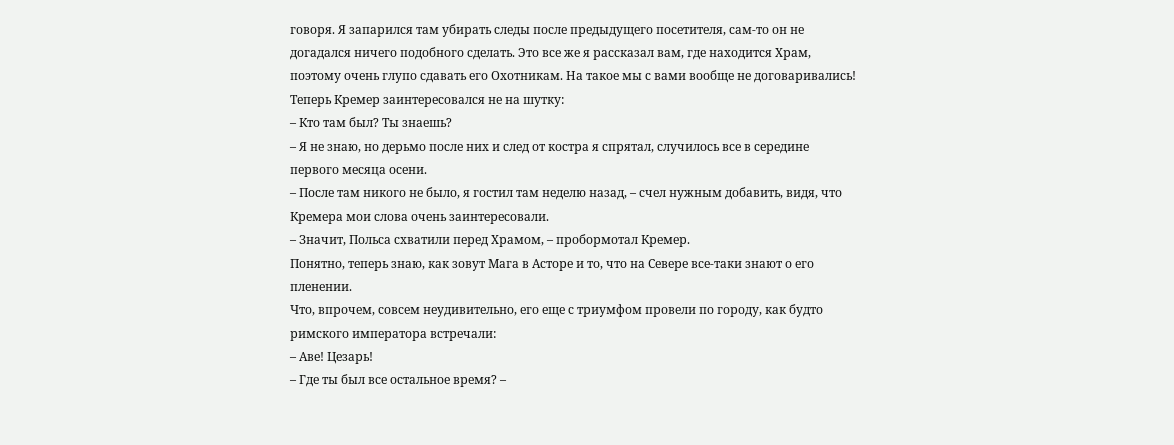говоря. Я запарился там убирать следы после предыдущего посетителя, сам-то он не догадался ничего подобного сделать. Это все же я рассказал вам, где находится Храм, поэтому очень глупо сдавать его Охотникам. На такое мы с вами вообще не договаривались!
Теперь Кремер заинтересовался не на шутку:
– Кто там был? Ты знаешь?
– Я не знаю, но дерьмо после них и след от костра я спрятал, случилось все в середине первого месяца осени.
– После там никого не было, я гостил там неделю назад, – счел нужным добавить, видя, что Кремера мои слова очень заинтересовали.
– Значит, Польса схватили перед Храмом, – пробормотал Кремер.
Понятно, теперь знаю, как зовут Мага в Асторе и то, что на Севере все-таки знают о его пленении.
Что, впрочем, совсем неудивительно, его еще с триумфом провели по городу, как будто римского императора встречали:
– Аве! Цезарь!
– Где ты был все остальное время? –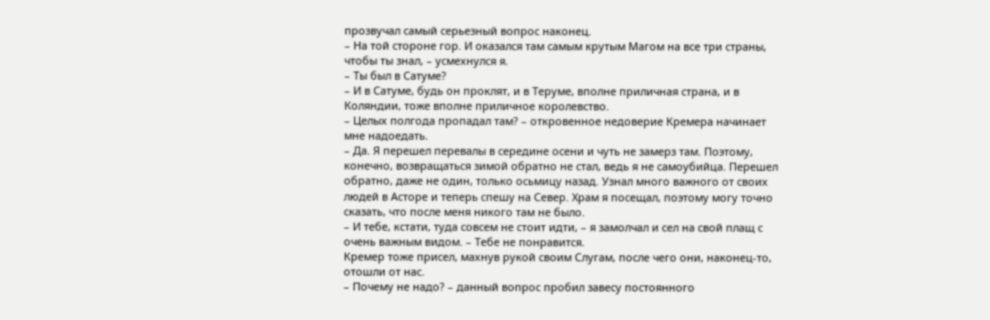прозвучал самый серьезный вопрос наконец.
– На той стороне гор. И оказался там самым крутым Магом на все три страны, чтобы ты знал, – усмехнулся я.
– Ты был в Сатуме?
– И в Сатуме, будь он проклят, и в Теруме, вполне приличная страна, и в Коляндии, тоже вполне приличное королевство.
– Целых полгода пропадал там? – откровенное недоверие Кремера начинает мне надоедать.
– Да. Я перешел перевалы в середине осени и чуть не замерз там. Поэтому, конечно, возвращаться зимой обратно не стал, ведь я не самоубийца. Перешел обратно, даже не один, только осьмицу назад. Узнал много важного от своих людей в Асторе и теперь спешу на Север. Храм я посещал, поэтому могу точно сказать, что после меня никого там не было.
– И тебе, кстати, туда совсем не стоит идти, – я замолчал и сел на свой плащ с очень важным видом. – Тебе не понравится.
Кремер тоже присел, махнув рукой своим Слугам, после чего они, наконец-то, отошли от нас.
– Почему не надо? – данный вопрос пробил завесу постоянного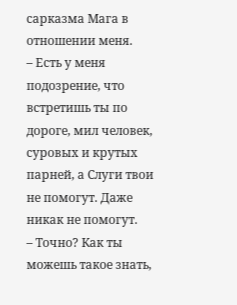сарказма Мага в отношении меня.
– Есть у меня подозрение, что встретишь ты по дороге, мил человек, суровых и крутых парней, а Слуги твои не помогут. Даже никак не помогут.
– Точно? Как ты можешь такое знать,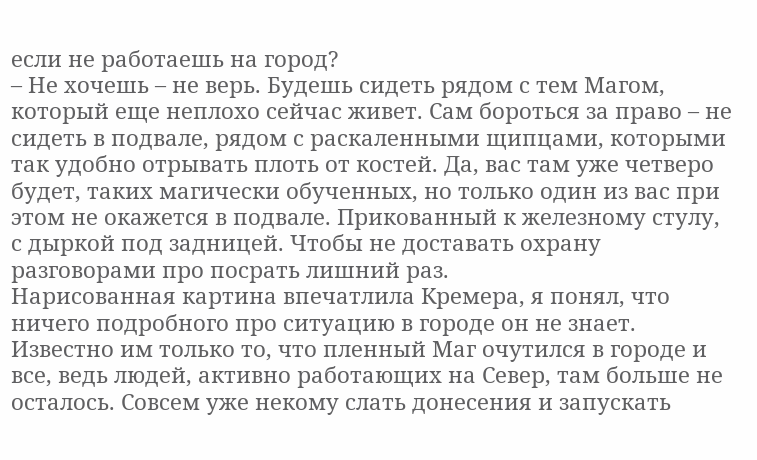если не работаешь на город?
– Не хочешь – не верь. Будешь сидеть рядом с тем Магом, который еще неплохо сейчас живет. Сам бороться за право – не сидеть в подвале, рядом с раскаленными щипцами, которыми так удобно отрывать плоть от костей. Да, вас там уже четверо будет, таких магически обученных, но только один из вас при этом не окажется в подвале. Прикованный к железному стулу, с дыркой под задницей. Чтобы не доставать охрану разговорами про посрать лишний раз.
Нарисованная картина впечатлила Кремера, я понял, что ничего подробного про ситуацию в городе он не знает. Известно им только то, что пленный Маг очутился в городе и все, ведь людей, активно работающих на Север, там больше не осталось. Совсем уже некому слать донесения и запускать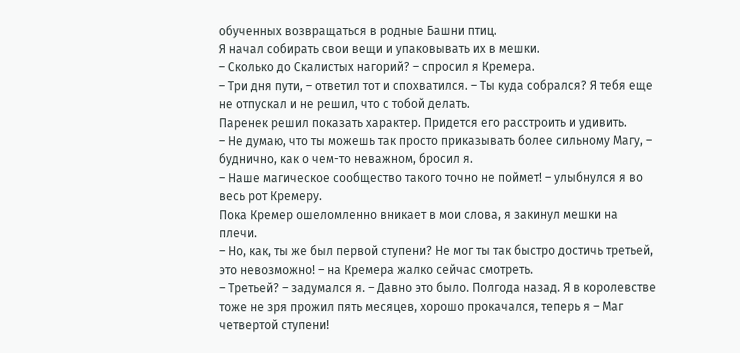обученных возвращаться в родные Башни птиц.
Я начал собирать свои вещи и упаковывать их в мешки.
– Сколько до Скалистых нагорий? – спросил я Кремера.
– Три дня пути, – ответил тот и спохватился. – Ты куда собрался? Я тебя еще не отпускал и не решил, что с тобой делать.
Паренек решил показать характер. Придется его расстроить и удивить.
– Не думаю, что ты можешь так просто приказывать более сильному Магу, – буднично, как о чем-то неважном, бросил я.
– Наше магическое сообщество такого точно не поймет! – улыбнулся я во весь рот Кремеру.
Пока Кремер ошеломленно вникает в мои слова, я закинул мешки на плечи.
– Но, как, ты же был первой ступени? Не мог ты так быстро достичь третьей, это невозможно! – на Кремера жалко сейчас смотреть.
– Третьей? – задумался я. – Давно это было. Полгода назад. Я в королевстве тоже не зря прожил пять месяцев, хорошо прокачался, теперь я – Маг четвертой ступени!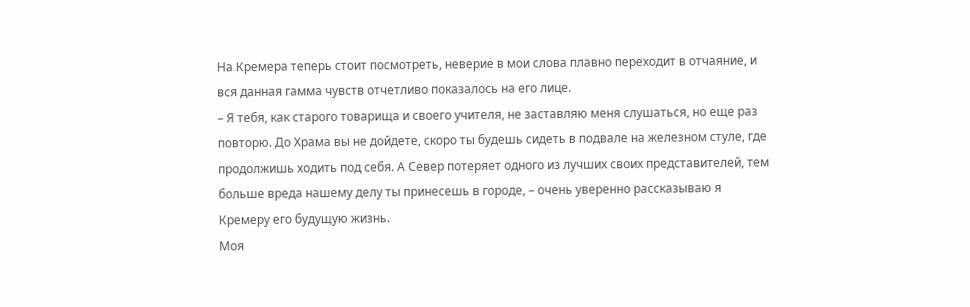На Кремера теперь стоит посмотреть, неверие в мои слова плавно переходит в отчаяние, и вся данная гамма чувств отчетливо показалось на его лице.
– Я тебя, как старого товарища и своего учителя, не заставляю меня слушаться, но еще раз повторю. До Храма вы не дойдете, скоро ты будешь сидеть в подвале на железном стуле, где продолжишь ходить под себя. А Север потеряет одного из лучших своих представителей, тем больше вреда нашему делу ты принесешь в городе, – очень уверенно рассказываю я Кремеру его будущую жизнь.
Моя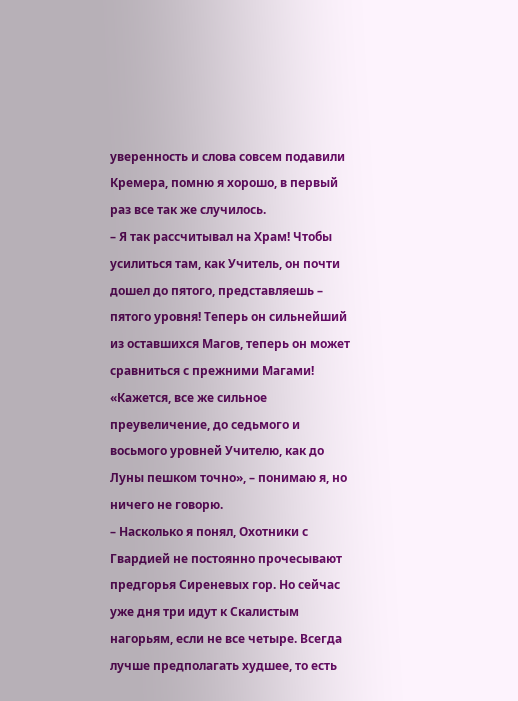уверенность и слова совсем подавили Кремера, помню я хорошо, в первый раз все так же случилось.
– Я так рассчитывал на Храм! Чтобы усилиться там, как Учитель, он почти дошел до пятого, представляешь – пятого уровня! Теперь он сильнейший из оставшихся Магов, теперь он может сравниться с прежними Магами!
«Кажется, все же сильное преувеличение, до седьмого и восьмого уровней Учителю, как до Луны пешком точно», – понимаю я, но ничего не говорю.
– Насколько я понял, Охотники с Гвардией не постоянно прочесывают предгорья Сиреневых гор. Но сейчас уже дня три идут к Скалистым нагорьям, если не все четыре. Всегда лучше предполагать худшее, то есть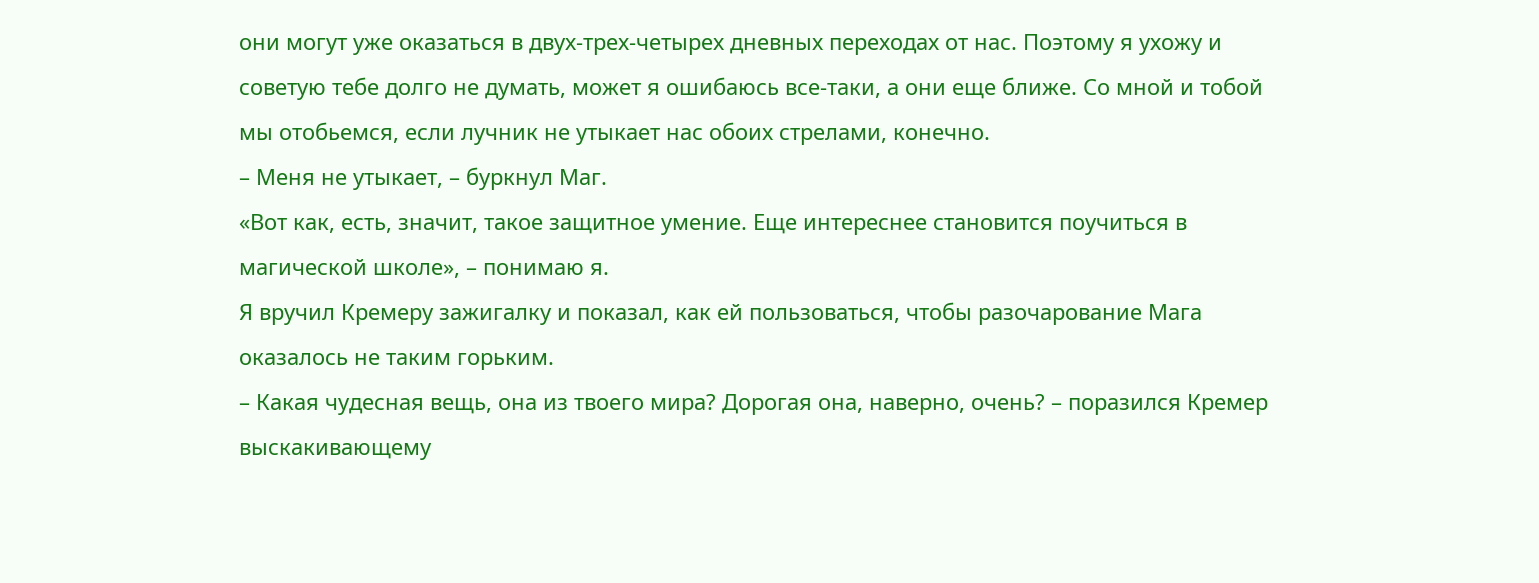они могут уже оказаться в двух-трех-четырех дневных переходах от нас. Поэтому я ухожу и советую тебе долго не думать, может я ошибаюсь все-таки, а они еще ближе. Со мной и тобой мы отобьемся, если лучник не утыкает нас обоих стрелами, конечно.
– Меня не утыкает, – буркнул Маг.
«Вот как, есть, значит, такое защитное умение. Еще интереснее становится поучиться в магической школе», – понимаю я.
Я вручил Кремеру зажигалку и показал, как ей пользоваться, чтобы разочарование Мага оказалось не таким горьким.
– Какая чудесная вещь, она из твоего мира? Дорогая она, наверно, очень? – поразился Кремер выскакивающему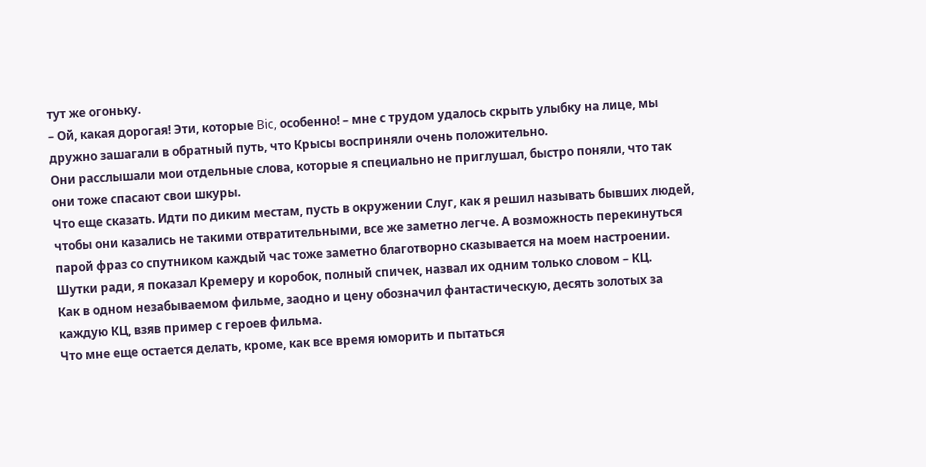тут же огоньку.
– Ой, какая дорогая! Эти, которые Bic, особенно! – мне с трудом удалось скрыть улыбку на лице, мы дружно зашагали в обратный путь, что Крысы восприняли очень положительно.
Они расслышали мои отдельные слова, которые я специально не приглушал, быстро поняли, что так они тоже спасают свои шкуры.
Что еще сказать. Идти по диким местам, пусть в окружении Слуг, как я решил называть бывших людей, чтобы они казались не такими отвратительными, все же заметно легче. А возможность перекинуться парой фраз со спутником каждый час тоже заметно благотворно сказывается на моем настроении.
Шутки ради, я показал Кремеру и коробок, полный спичек, назвал их одним только словом – КЦ.
Как в одном незабываемом фильме, заодно и цену обозначил фантастическую, десять золотых за каждую КЦ, взяв пример с героев фильма.
Что мне еще остается делать, кроме, как все время юморить и пытаться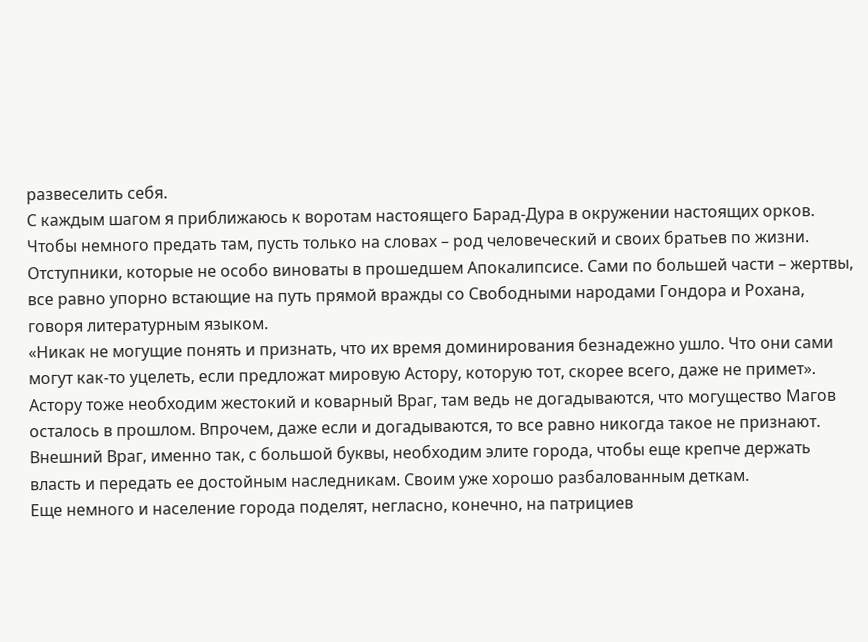развеселить себя.
С каждым шагом я приближаюсь к воротам настоящего Барад-Дура в окружении настоящих орков. Чтобы немного предать там, пусть только на словах – род человеческий и своих братьев по жизни.
Отступники, которые не особо виноваты в прошедшем Апокалипсисе. Сами по большей части – жертвы, все равно упорно встающие на путь прямой вражды со Свободными народами Гондора и Рохана, говоря литературным языком.
«Никак не могущие понять и признать, что их время доминирования безнадежно ушло. Что они сами могут как-то уцелеть, если предложат мировую Астору, которую тот, скорее всего, даже не примет».
Астору тоже необходим жестокий и коварный Враг, там ведь не догадываются, что могущество Магов осталось в прошлом. Впрочем, даже если и догадываются, то все равно никогда такое не признают.
Внешний Враг, именно так, с большой буквы, необходим элите города, чтобы еще крепче держать власть и передать ее достойным наследникам. Своим уже хорошо разбалованным деткам.
Еще немного и население города поделят, негласно, конечно, на патрициев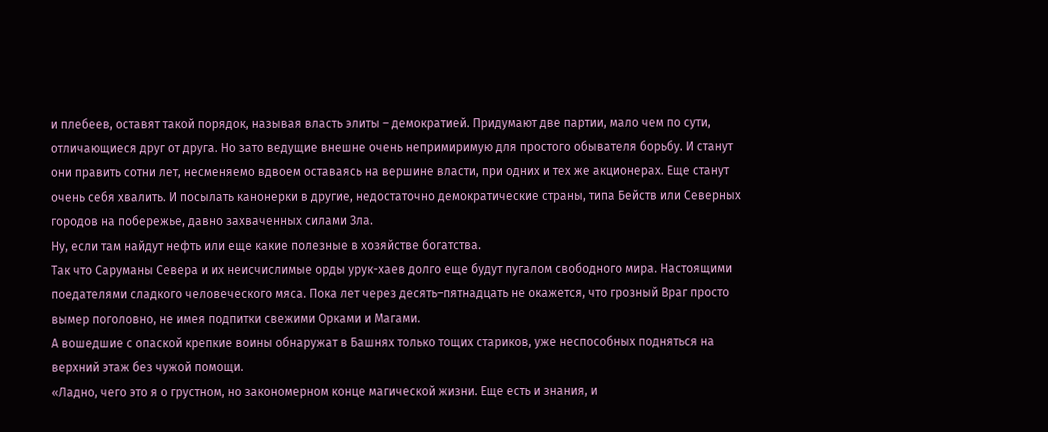и плебеев, оставят такой порядок, называя власть элиты – демократией. Придумают две партии, мало чем по сути, отличающиеся друг от друга. Но зато ведущие внешне очень непримиримую для простого обывателя борьбу. И станут они править сотни лет, несменяемо вдвоем оставаясь на вершине власти, при одних и тех же акционерах. Еще станут очень себя хвалить. И посылать канонерки в другие, недостаточно демократические страны, типа Бейств или Северных городов на побережье, давно захваченных силами Зла.
Ну, если там найдут нефть или еще какие полезные в хозяйстве богатства.
Так что Саруманы Севера и их неисчислимые орды урук-хаев долго еще будут пугалом свободного мира. Настоящими поедателями сладкого человеческого мяса. Пока лет через десять–пятнадцать не окажется, что грозный Враг просто вымер поголовно, не имея подпитки свежими Орками и Магами.
А вошедшие с опаской крепкие воины обнаружат в Башнях только тощих стариков, уже неспособных подняться на верхний этаж без чужой помощи.
«Ладно, чего это я о грустном, но закономерном конце магической жизни. Еще есть и знания, и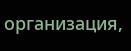организация,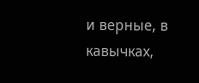и верные, в кавычках,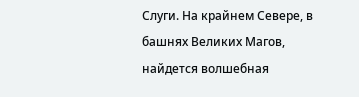Слуги. На крайнем Севере, в башнях Великих Магов, найдется волшебная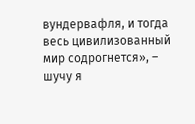вундервафля, и тогда весь цивилизованный мир содрогнется», – шучу я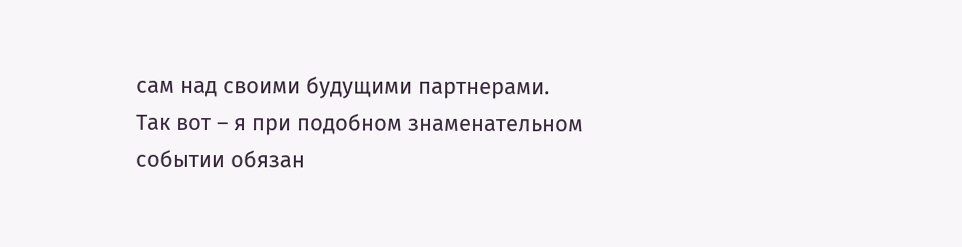сам над своими будущими партнерами.
Так вот – я при подобном знаменательном событии обязан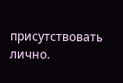присутствовать лично.